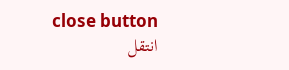close button
انتقل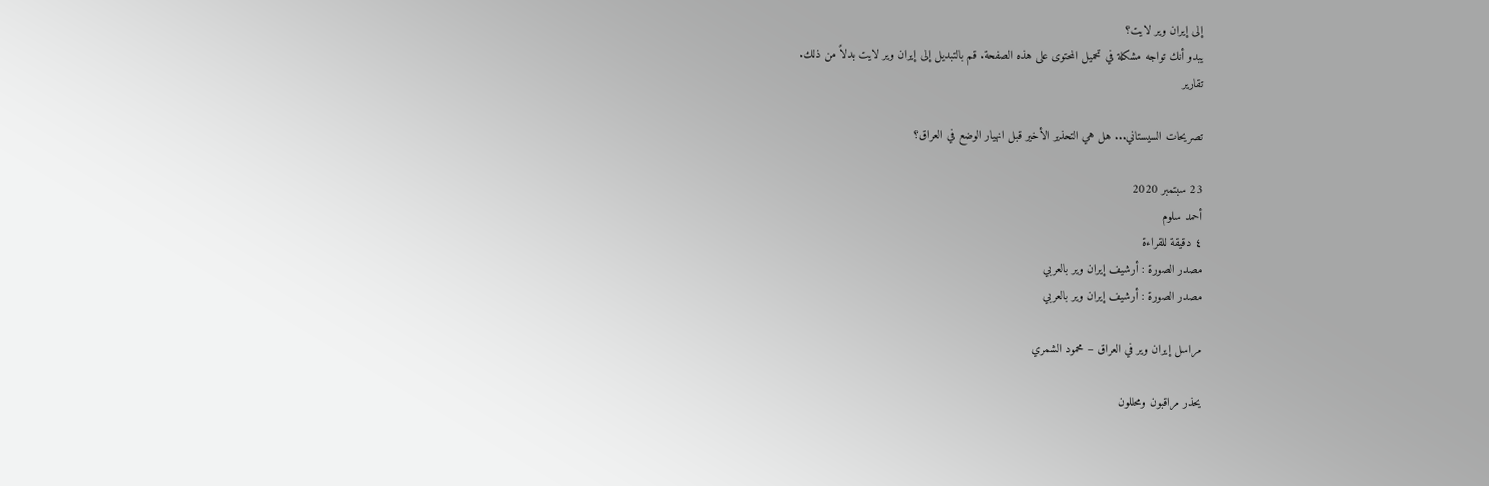إلى إيران وير لايت؟
يبدو أنك تواجه مشكلة في تحميل المحتوى على هذه الصفحة. قم بالتبديل إلى إيران وير لايت بدلاً من ذلك.
تقارير

تصريحات السيستاني... هل هي التحذير الأخير قبل انهيار الوضع في العراق؟

23 سبتمبر 2020
أحمد سلوم
٤ دقيقة للقراءة
مصدر الصورة : أرشيف إيران وير بالعربي
مصدر الصورة : أرشيف إيران وير بالعربي

مراسل إيران وير في العراق – محمود الشمري

يحذر مراقبون ومحللون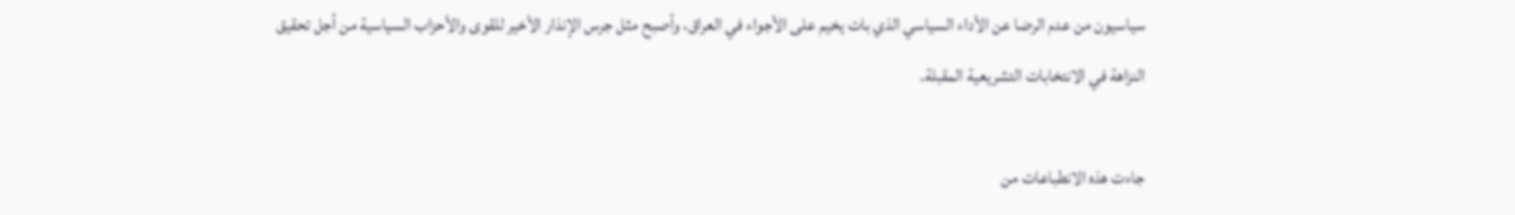سياسيون من عدم الرضا عن الأداء السياسي الذي بات يخيم على الأجواء في العراق، وأصبح مثل جرس الإنذار الأخير للقوى والأحزاب السياسية من أجل تحقيق النزاهة في الانتخابات التشريعية المقبلة.

جاءت هذه الانطباعات من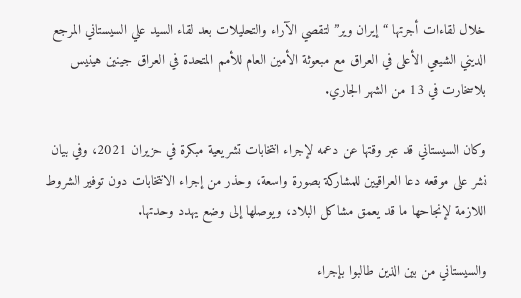خلال لقاءات أجرتها “إيران وير” لتقصي الآراء والتحليلات بعد لقاء السيد علي السيستاني المرجع الديني الشيعي الأعلى في العراق مع مبعوثة الأمين العام للأمم المتحدة في العراق جينين هينيس بلاسخارت في 13 من الشهر الجاري.

وكان السيستاني قد عبر وقتها عن دعمه لإجراء انتخابات تشريعية مبكرة في حزيران 2021، وفي بيان نشر على موقعه دعا العراقيين للمشاركة بصورة واسعة، وحذر من إجراء الانتخابات دون توفير الشروط اللازمة لإنجاحها ما قد يعمق مشاكل البلاد، ويوصلها إلى وضع يهدد وحدتها.

والسيستاني من بين الذين طالبوا بإجراء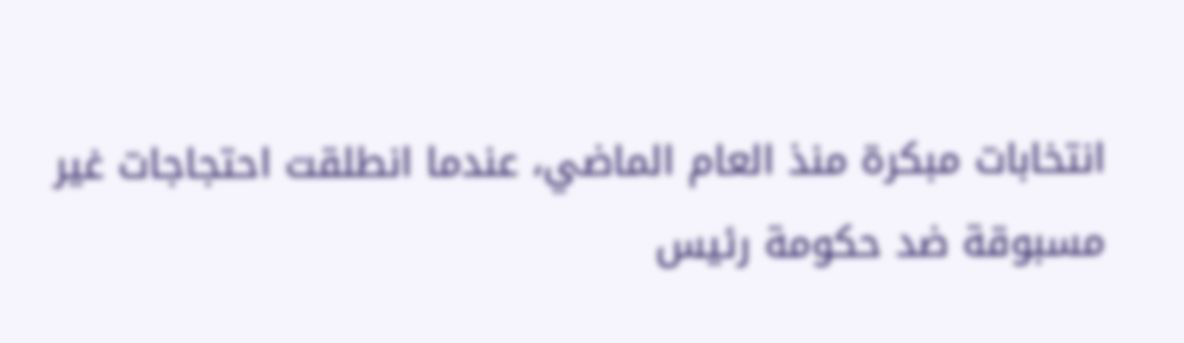انتخابات مبكرة منذ العام الماضي، عندما انطلقت احتجاجات غير مسبوقة ضد حكومة رئيس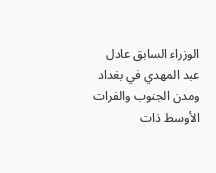الوزراء السابق عادل عبد المهدي في بغداد ومدن الجنوب والفرات الأوسط ذات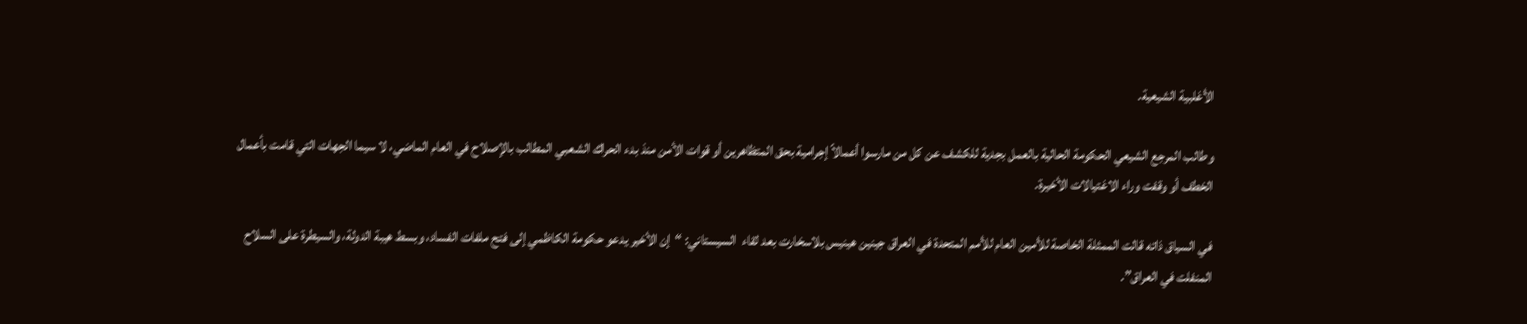الأغلبية الشيعية.

وطالب المرجع الشيعي الحكومة الحالية بالعمل بجدية للكشف عن كل من مارسوا أعمالاً إجرامية بحق المتظاهرين أو قوات الأمن منذ بدء الحراك الشعبي المطالب بالإصلاح في العام الماضي، لا سيما الجهات التي قامت بأعمال الخطف أو وقفت وراء الاغتيالات الأخيرة.

في السياق ذاته قالت الممثلة الخاصة للأمين العام للأمم المتحدة في العراق جينين هينيس بلاسخارت بعد لقاء  السيستاني: “إن الأخير يدعو حكومة الكاظمي إلى فتح ملفات الفساد، وبسط هيبة الدولة، والسيطرة على السلاح المنفلت في العراق”.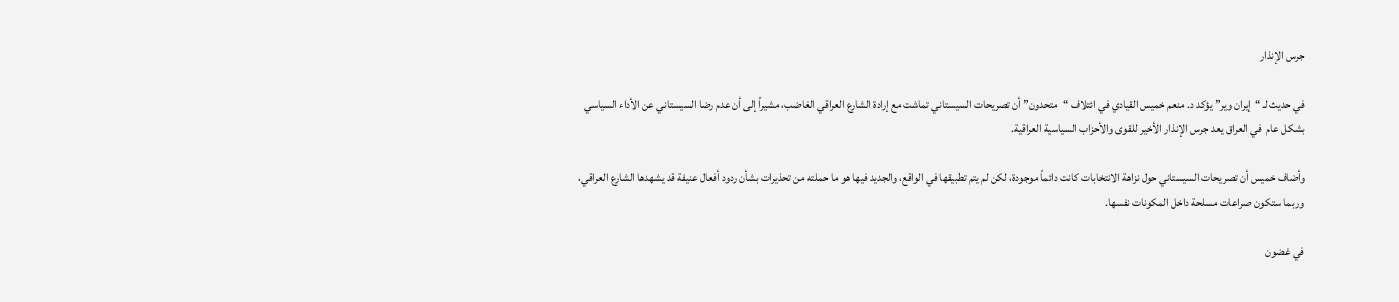جرس الإنذار

في حديث لـ “إيران وير” يؤكد د. منعم خميس القيادي في ائتلاف “متحدون” أن تصريحات السيستاني تماشت مع إرادة الشارع العراقي الغاضب، مشيراً إلى أن عدم رضا السيستاني عن الأداء السياسي بشكل عام  في العراق يعد جرس الإنذار الأخير للقوى والأحزاب السياسية العراقية.

وأضاف خميس أن تصريحات السيستاني حول نزاهة الانتخابات كانت دائماً موجودة، لكن لم يتم تطبيقها في الواقع، والجديد فيها هو ما حملته من تحذيرات بشأن ردود أفعال عنيفة قد يشهدها الشارع العراقي، وربما ستكون صراعات مسلحة داخل المكونات نفسها.

في غضون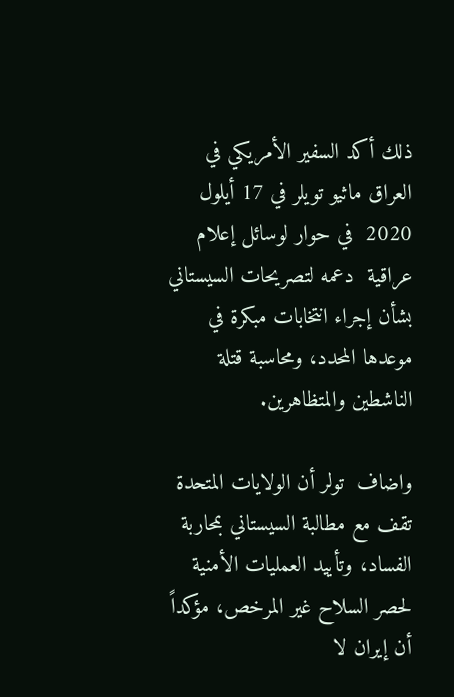ذلك أكد السفير الأمريكي في العراق ماثيو تويلر في 17 أيلول 2020  في حوار لوسائل إعلام عراقية  دعمه لتصريحات السيستاني بشأن إجراء انتخابات مبكرة في موعدها المحدد، ومحاسبة قتلة الناشطين والمتظاهرين.

واضاف  تولر أن الولايات المتحدة تقف مع مطالبة السيستاني بمحاربة الفساد، وتأييد العمليات الأمنية لحصر السلاح غير المرخص، مؤكداً أن إيران لا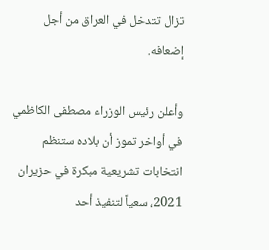تزال تتدخل في العراق من أجل إضعافه.

وأعلن رئيس الوزراء مصطفى الكاظمي في أواخر تموز أن بلاده ستنظم انتخابات تشريعية مبكرة في حزيران 2021، سعياً لتنفيذ أحد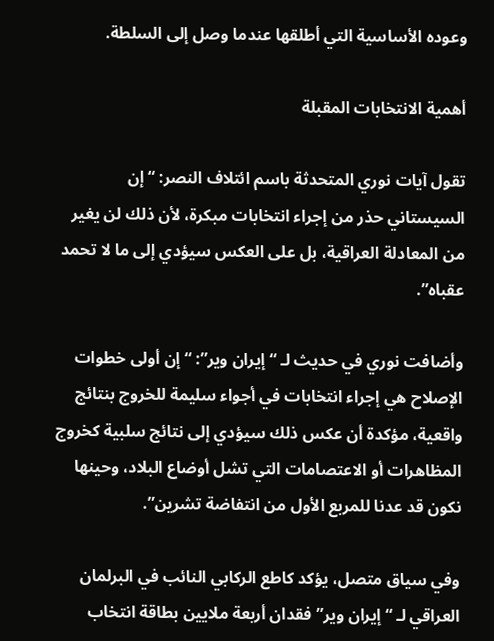وعوده الأساسية التي أطلقها عندما وصل إلى السلطة.

أهمية الانتخابات المقبلة

تقول آيات نوري المتحدثة باسم ائتلاف النصر: “إن السيستاني حذر من إجراء انتخابات مبكرة، لأن ذلك لن يغير من المعادلة العراقية، بل على العكس سيؤدي إلى ما لا تحمد عقباه”.

وأضافت نوري في حديث لـ “إيران وير”: “إن أولى خطوات الإصلاح هي إجراء انتخابات في أجواء سليمة للخروج بنتائج واقعية، مؤكدة أن عكس ذلك سيؤدي إلى نتائج سلبية كخروج المظاهرات أو الاعتصامات التي تشل أوضاع البلاد، وحينها نكون قد عدنا للمربع الأول من انتفاضة تشرين”.

وفي سياق متصل، يؤكد كاطع الركابي النائب في البرلمان العراقي لـ “إيران وير” فقدان أربعة ملايين بطاقة انتخاب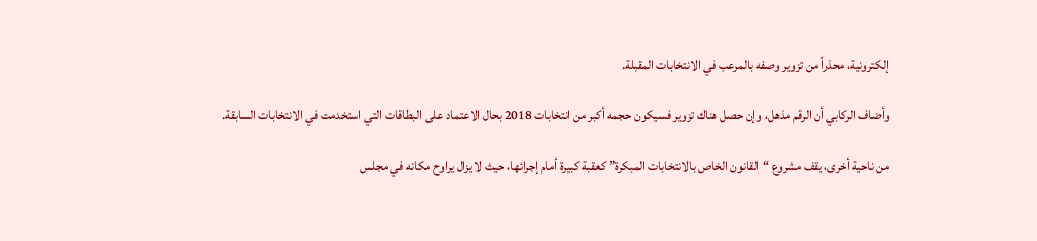إلكترونية، محذراً من تزوير وصفه بالمرعب في الانتخابات المقبلة.

وأضاف الركابي أن الرقم مذهل، وإن حصل هناك تزوير فسيكون حجمه أكبر من انتخابات 2018 بحال الاعتماد على البطاقات التي استخدمت في الانتخابات السابقة.

من ناحية أخرى، يقف مشروع “القانون الخاص بالانتخابات المبكرة” كعقبة كبيرة أمام إجرائها، حيث لا يزال يراوح مكانه في مجلس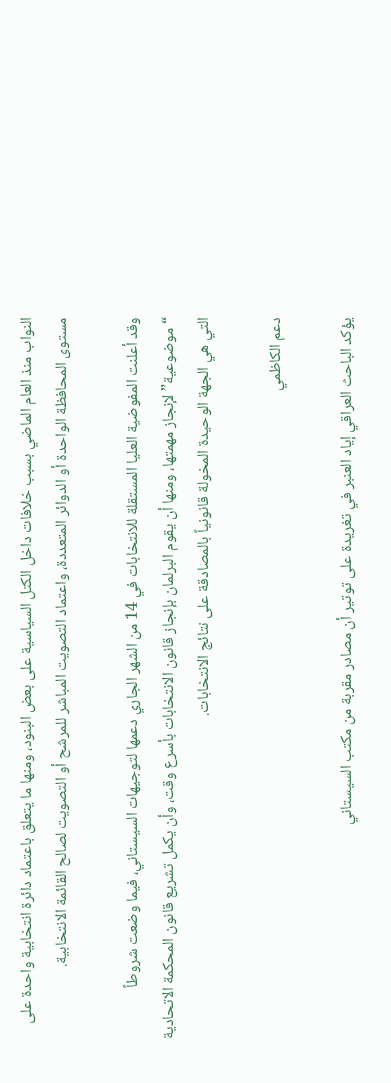النواب منذ العام الماضي بسبب خلافات داخل الكتل السياسية على بعض البنود، ومنها ما يتعلق باعتماد دائرة انتخابية واحدة على مستوى المحافظة الواحدة أو الدوائر المتعددة، واعتماد التصويت المباشر للمرشح أو التصويت لصالح القائمة الانتخابية.

وقد أعلنت المفوضية العليا المستقلة للانتخابات في 14 من الشهر الجاري دعمها لتوجيهات السيستاني، فيما وضعت شروطاً “موضوعية” لإنجاز مهمتها، ومنها أن يقوم البرلمان بإنجاز قانون الانتخابات بأسرع وقت، وأن يكمل تشريع قانون المحكمة الاتحادية التي هي الجهة الوحيدة المخولة قانونياً بالمصادقة على نتائج الانتخابات.

دعم الكاظمي

يؤكد الباحث العراقي إياد العنبر في تغريدة على توتير أن مصادر مقربة من مكتب السيستاني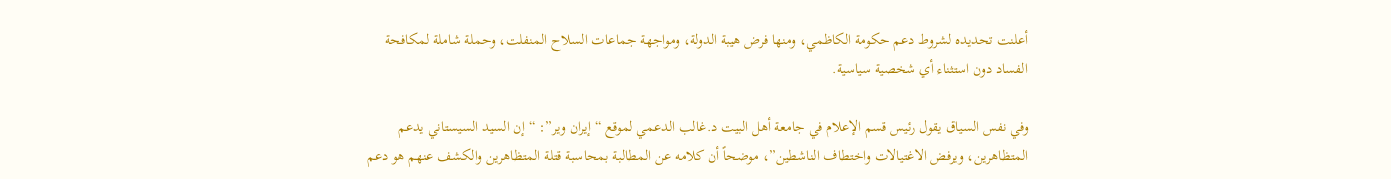أعلنت تحديده لشروط دعم حكومة الكاظمي، ومنها فرض هيبة الدولة، ومواجهة جماعات السلاح المنفلت، وحملة شاملة لمكافحة الفساد دون استثناء أي شخصية سياسية.

وفي نفس السياق يقول رئيس قسم الإعلام في جامعة أهل البيت د.غالب الدعمي لموقع “إيران وير”: “إن السيد السيستاني يدعم المتظاهرين، ويرفض الاغتيالات واختطاف الناشطين”، موضحاً أن كلامه عن المطالبة بمحاسبة قتلة المتظاهرين والكشف عنهم هو دعم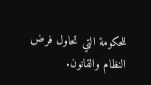للحكومة التي تحاول فرض النظام والقانون.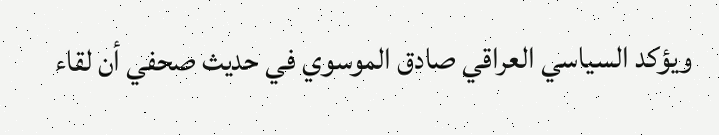ويؤكد السياسي العراقي صادق الموسوي في حديث صحفي أن لقاء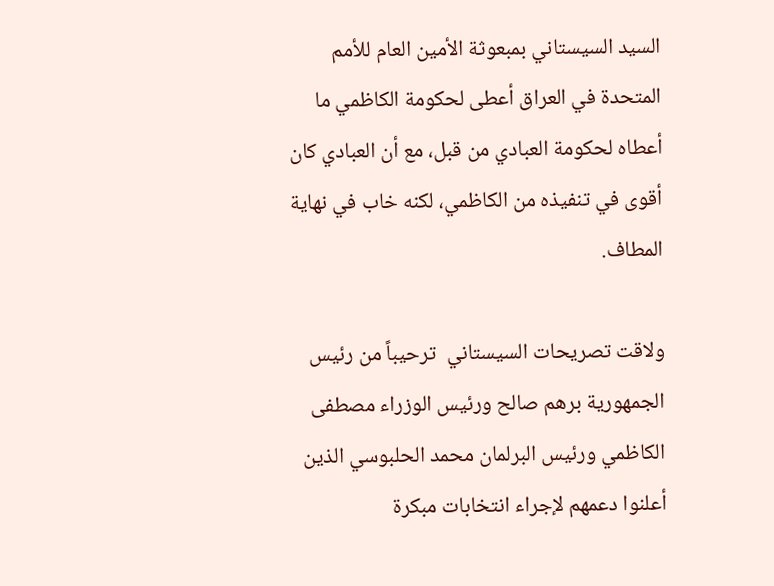السيد السيستاني بمبعوثة الأمين العام للأمم المتحدة في العراق أعطى لحكومة الكاظمي ما أعطاه لحكومة العبادي من قبل، مع أن العبادي كان أقوى في تنفيذه من الكاظمي، لكنه خاب في نهاية المطاف.

ولاقت تصريحات السيستاني  ترحيباً من رئيس الجمهورية برهم صالح ورئيس الوزراء مصطفى الكاظمي ورئيس البرلمان محمد الحلبوسي الذين أعلنوا دعمهم لإجراء انتخابات مبكرة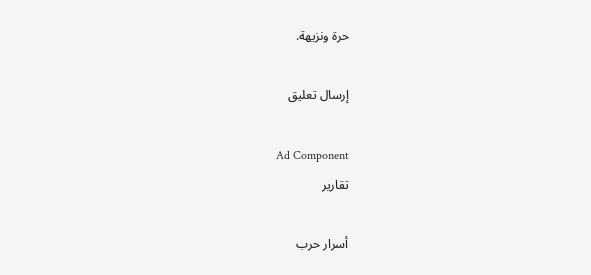حرة ونزيهة.

إرسال تعليق

Ad Component
تقارير

أسرار حرب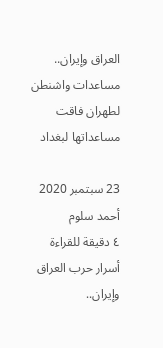العراق وإيران.. مساعدات واشنطن لطهران فاقت مساعداتها لبغداد

23 سبتمبر 2020
أحمد سلوم
٤ دقيقة للقراءة
أسرار حرب العراق وإيران..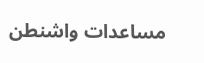مساعدات واشنطن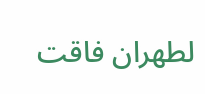لطهران فاقت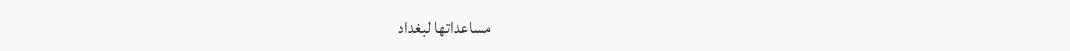مساعداتها لبغداد